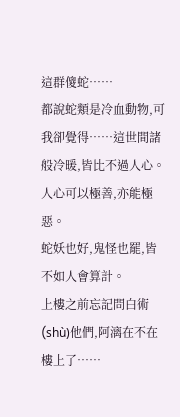這群傻蛇……
都說蛇類是冷血動物,可我卻覺得……這世間諸般冷暖,皆比不過人心。
人心可以極善,亦能極惡。
蛇妖也好,鬼怪也罷,皆不如人會算計。
上樓之前忘記問白術(shù)他們,阿漓在不在樓上了……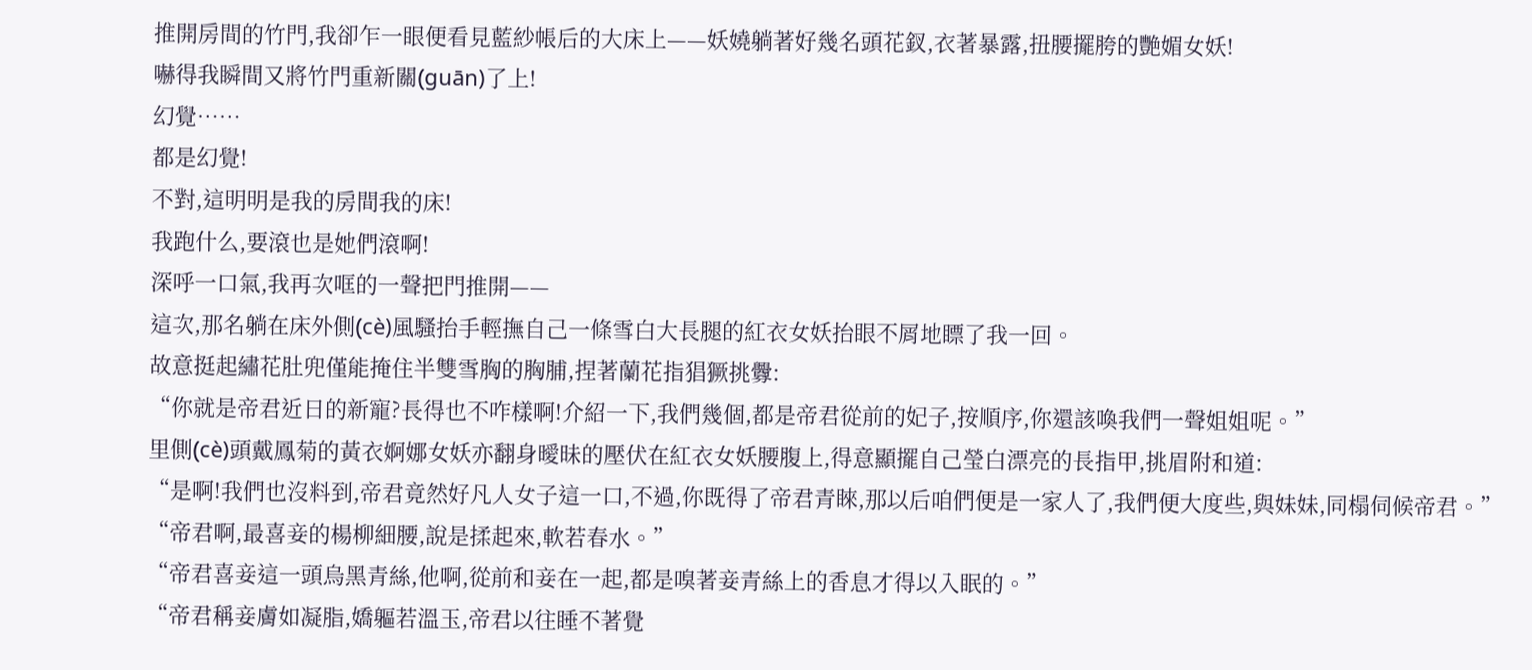推開房間的竹門,我卻乍一眼便看見藍紗帳后的大床上——妖嬈躺著好幾名頭花釵,衣著暴露,扭腰擺胯的艷媚女妖!
嚇得我瞬間又將竹門重新關(guān)了上!
幻覺……
都是幻覺!
不對,這明明是我的房間我的床!
我跑什么,要滾也是她們滾啊!
深呼一口氣,我再次哐的一聲把門推開——
這次,那名躺在床外側(cè)風騷抬手輕撫自己一條雪白大長腿的紅衣女妖抬眼不屑地瞟了我一回。
故意挺起繡花肚兜僅能掩住半雙雪胸的胸脯,捏著蘭花指猖獗挑釁:
“你就是帝君近日的新寵?長得也不咋樣啊!介紹一下,我們幾個,都是帝君從前的妃子,按順序,你還該喚我們一聲姐姐呢。”
里側(cè)頭戴鳳菊的黃衣婀娜女妖亦翻身曖昧的壓伏在紅衣女妖腰腹上,得意顯擺自己瑩白漂亮的長指甲,挑眉附和道:
“是啊!我們也沒料到,帝君竟然好凡人女子這一口,不過,你既得了帝君青睞,那以后咱們便是一家人了,我們便大度些,與妹妹,同榻伺候帝君。”
“帝君啊,最喜妾的楊柳細腰,說是揉起來,軟若春水。”
“帝君喜妾這一頭烏黑青絲,他啊,從前和妾在一起,都是嗅著妾青絲上的香息才得以入眠的。”
“帝君稱妾膚如凝脂,嬌軀若溫玉,帝君以往睡不著覺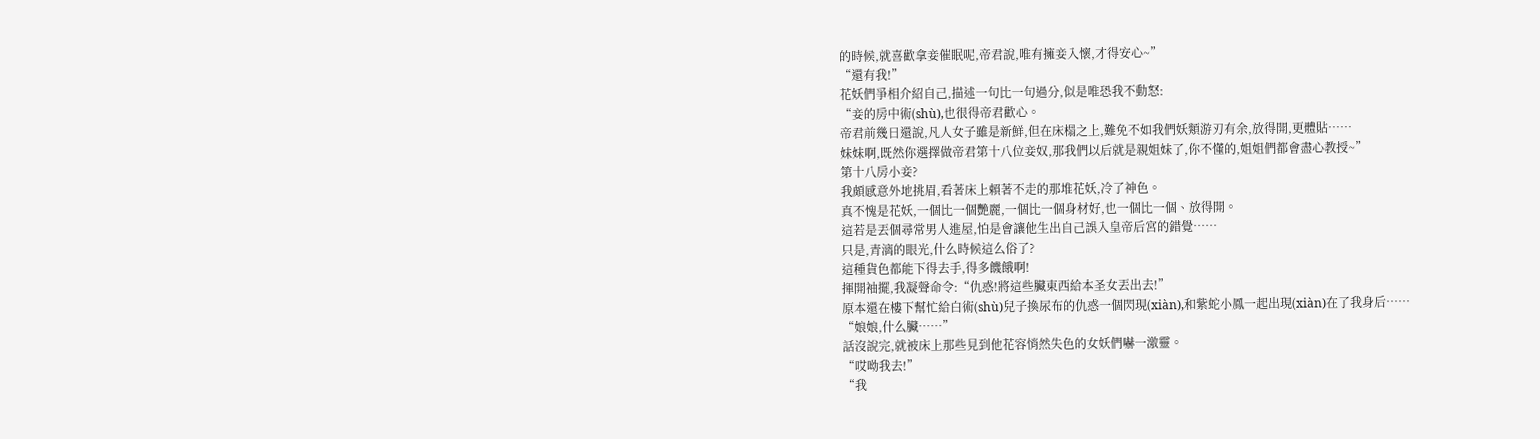的時候,就喜歡拿妾催眠呢,帝君說,唯有擁妾入懷,才得安心~”
“還有我!”
花妖們爭相介紹自己,描述一句比一句過分,似是唯恐我不動怒:
“妾的房中術(shù),也很得帝君歡心。
帝君前幾日還說,凡人女子雖是新鮮,但在床榻之上,難免不如我們妖類游刃有余,放得開,更體貼……
妹妹啊,既然你選擇做帝君第十八位妾奴,那我們以后就是親姐妹了,你不懂的,姐姐們都會盡心教授~”
第十八房小妾?
我頗感意外地挑眉,看著床上賴著不走的那堆花妖,冷了神色。
真不愧是花妖,一個比一個艷麗,一個比一個身材好,也一個比一個、放得開。
這若是丟個尋常男人進屋,怕是會讓他生出自己誤入皇帝后宮的錯覺……
只是,青漓的眼光,什么時候這么俗了?
這種貨色都能下得去手,得多饑餓啊!
揮開袖擺,我凝聲命令:“仇惑!將這些臟東西給本圣女丟出去!”
原本還在樓下幫忙給白術(shù)兒子換尿布的仇惑一個閃現(xiàn),和紫蛇小鳳一起出現(xiàn)在了我身后……
“娘娘,什么臟……”
話沒說完,就被床上那些見到他花容悄然失色的女妖們嚇一激靈。
“哎呦我去!”
“我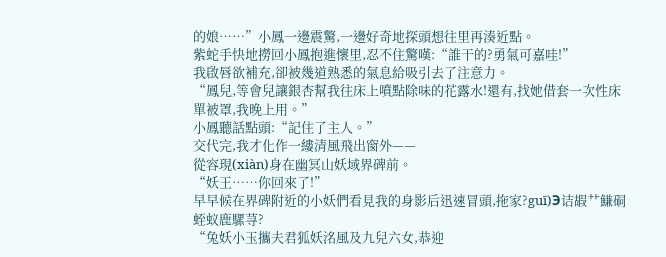的娘……”小鳳一邊震驚,一邊好奇地探頭想往里再湊近點。
紫蛇手快地撈回小鳳抱進懷里,忍不住驚嘆:“誰干的?勇氣可嘉哇!”
我啟唇欲補充,卻被幾道熟悉的氣息給吸引去了注意力。
“鳳兒,等會兒讓銀杏幫我往床上噴點除味的花露水!還有,找她借套一次性床單被罩,我晚上用。”
小鳳聽話點頭:“記住了主人。”
交代完,我才化作一縷清風飛出窗外——
從容現(xiàn)身在幽冥山妖域界碑前。
“妖王……你回來了!”
早早候在界碑附近的小妖們看見我的身影后迅速冒頭,拖家?guī)Э诘嘏艹鰜硐蛭蚁鹿騾荨?
“兔妖小玉攜夫君狐妖洺風及九兒六女,恭迎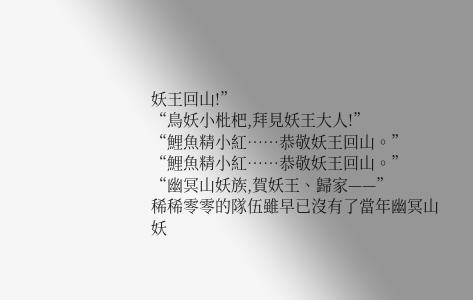妖王回山!”
“鳥妖小枇杷,拜見妖王大人!”
“鯉魚精小紅……恭敬妖王回山。”
“鯉魚精小紅……恭敬妖王回山。”
“幽冥山妖族,賀妖王、歸家——”
稀稀零零的隊伍雖早已沒有了當年幽冥山妖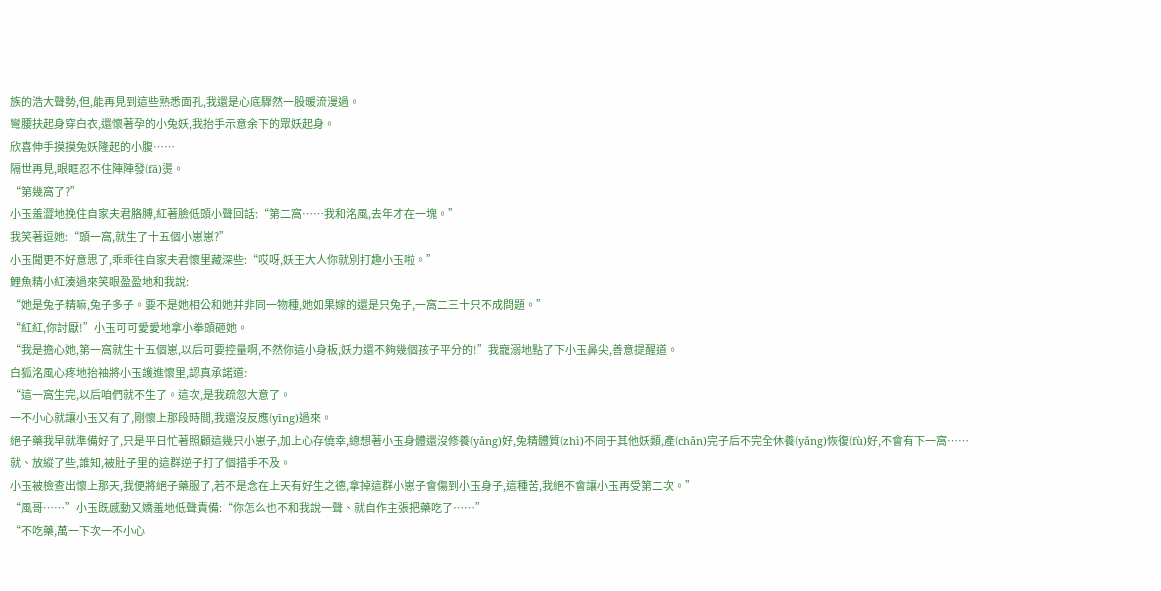族的浩大聲勢,但,能再見到這些熟悉面孔,我還是心底驟然一股暖流漫過。
彎腰扶起身穿白衣,還懷著孕的小兔妖,我抬手示意余下的眾妖起身。
欣喜伸手摸摸兔妖隆起的小腹……
隔世再見,眼眶忍不住陣陣發(fā)燙。
“第幾窩了?”
小玉羞澀地挽住自家夫君胳膊,紅著臉低頭小聲回話:“第二窩……我和洺風,去年才在一塊。”
我笑著逗她:“頭一窩,就生了十五個小崽崽?”
小玉聞更不好意思了,乖乖往自家夫君懷里藏深些:“哎呀,妖王大人你就別打趣小玉啦。”
鯉魚精小紅湊過來笑眼盈盈地和我說:
“她是兔子精嘛,兔子多子。要不是她相公和她并非同一物種,她如果嫁的還是只兔子,一窩二三十只不成問題。”
“紅紅,你討厭!”小玉可可愛愛地拿小拳頭砸她。
“我是擔心她,第一窩就生十五個崽,以后可要控量啊,不然你這小身板,妖力還不夠幾個孩子平分的!”我寵溺地點了下小玉鼻尖,善意提醒道。
白狐洺風心疼地抬袖將小玉護進懷里,認真承諾道:
“這一窩生完,以后咱們就不生了。這次,是我疏忽大意了。
一不小心就讓小玉又有了,剛懷上那段時間,我還沒反應(yīng)過來。
絕子藥我早就準備好了,只是平日忙著照顧這幾只小崽子,加上心存僥幸,總想著小玉身體還沒修養(yǎng)好,兔精體質(zhì)不同于其他妖類,產(chǎn)完子后不完全休養(yǎng)恢復(fù)好,不會有下一窩……
就、放縱了些,誰知,被肚子里的這群逆子打了個措手不及。
小玉被檢查出懷上那天,我便將絕子藥服了,若不是念在上天有好生之德,拿掉這群小崽子會傷到小玉身子,這種苦,我絕不會讓小玉再受第二次。”
“風哥……”小玉既感動又嬌羞地低聲責備:“你怎么也不和我說一聲、就自作主張把藥吃了……”
“不吃藥,萬一下次一不小心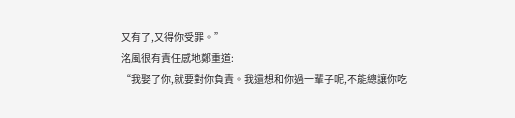又有了,又得你受罪。”
洺風很有責任感地鄭重道:
“我娶了你,就要對你負責。我還想和你過一輩子呢,不能總讓你吃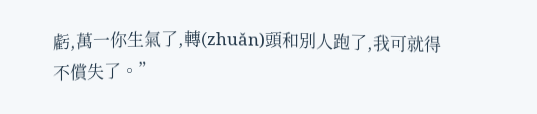虧,萬一你生氣了,轉(zhuǎn)頭和別人跑了,我可就得不償失了。”